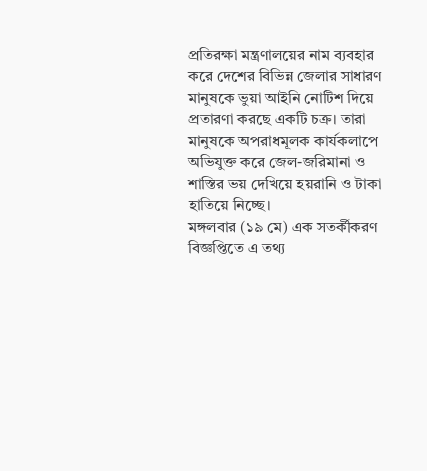প্রতিরক্ষা মন্ত্রণালয়ের নাম ব্যবহার করে দেশের বিভিন্ন জেলার সাধারণ মানুষকে ভুয়া আইনি নোটিশ দিয়ে প্রতারণা করছে একটি চক্র। তারা মানুষকে অপরাধমূলক কার্যকলাপে অভিযুক্ত করে জেল-জরিমানা ও শাস্তির ভয় দেখিয়ে হয়রানি ও টাকা হাতিয়ে নিচ্ছে।
মঙ্গলবার (১৯ মে) এক সতর্কীকরণ বিজ্ঞপ্তিতে এ তথ্য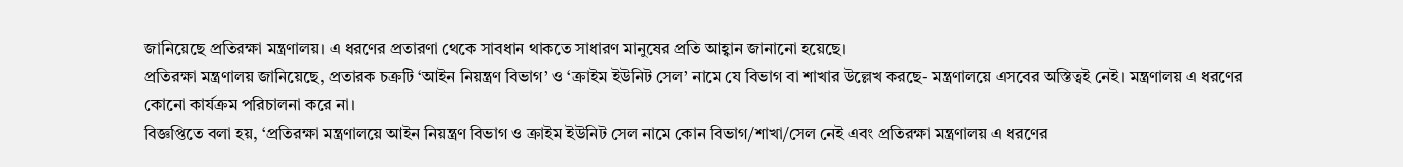জানিয়েছে প্রতিরক্ষা মন্ত্রণালয়। এ ধরণের প্রতারণা থেকে সাবধান থাকতে সাধারণ মানুষের প্রতি আহ্বান জানানো হয়েছে।
প্রতিরক্ষা মন্ত্রণালয় জানিয়েছে, প্রতারক চক্রটি ‘আইন নিয়ন্ত্রণ বিভাগ’ ও ‘ক্রাইম ইউনিট সেল’ নামে যে বিভাগ বা শাখার উল্লেখ করছে- মন্ত্রণালয়ে এসবের অস্তিত্বই নেই। মন্ত্রণালয় এ ধরণের কোনো কার্যক্রম পরিচালনা করে না।
বিজ্ঞপ্তিতে বলা হয়, ‘প্রতিরক্ষা মন্ত্রণালয়ে আইন নিয়ন্ত্রণ বিভাগ ও ক্রাইম ইউনিট সেল নামে কোন বিভাগ/শাখা/সেল নেই এবং প্রতিরক্ষা মন্ত্রণালয় এ ধরণের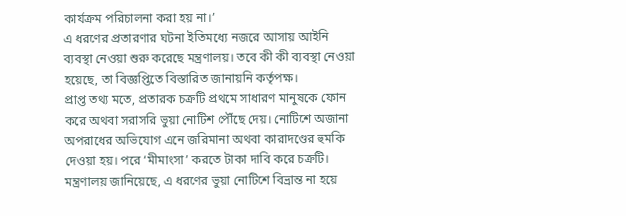কার্যক্রম পরিচালনা করা হয় না।’
এ ধরণের প্রতারণার ঘটনা ইতিমধ্যে নজরে আসায় আইনি ব্যবস্থা নেওয়া শুরু করেছে মন্ত্রণালয়। তবে কী কী ব্যবস্থা নেওয়া হয়েছে, তা বিজ্ঞপ্তিতে বিস্তারিত জানায়নি কর্তৃপক্ষ।
প্রাপ্ত তথ্য মতে, প্রতারক চক্রটি প্রথমে সাধারণ মানুষকে ফোন করে অথবা সরাসরি ভুয়া নোটিশ পৌঁছে দেয়। নোটিশে অজানা অপরাধের অভিযোগ এনে জরিমানা অথবা কারাদণ্ডের হুমকি দেওয়া হয়। পরে ‘মীমাংসা’ করতে টাকা দাবি করে চক্রটি।
মন্ত্রণালয় জানিয়েছে, এ ধরণের ভুয়া নোটিশে বিভ্রান্ত না হয়ে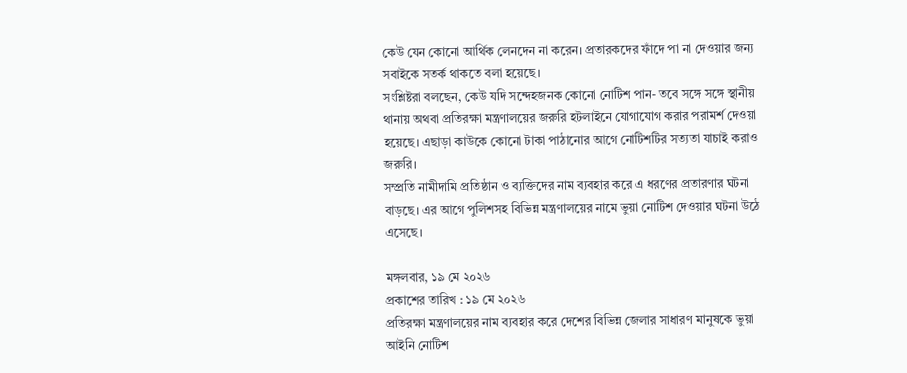কেউ যেন কোনো আর্থিক লেনদেন না করেন। প্রতারকদের ফাঁদে পা না দেওয়ার জন্য সবাইকে সতর্ক থাকতে বলা হয়েছে।
সংশ্লিষ্টরা বলছেন, কেউ যদি সন্দেহজনক কোনো নোটিশ পান- তবে সঙ্গে সঙ্গে স্থানীয় থানায় অথবা প্রতিরক্ষা মন্ত্রণালয়ের জরুরি হটলাইনে যোগাযোগ করার পরামর্শ দেওয়া হয়েছে। এছাড়া কাউকে কোনো টাকা পাঠানোর আগে নোটিশটির সত্যতা যাচাই করাও জরুরি।
সম্প্রতি নামীদামি প্রতিষ্ঠান ও ব্যক্তিদের নাম ব্যবহার করে এ ধরণের প্রতারণার ঘটনা বাড়ছে। এর আগে পুলিশসহ বিভিন্ন মন্ত্রণালয়ের নামে ভুয়া নোটিশ দেওয়ার ঘটনা উঠে এসেছে।

মঙ্গলবার, ১৯ মে ২০২৬
প্রকাশের তারিখ : ১৯ মে ২০২৬
প্রতিরক্ষা মন্ত্রণালয়ের নাম ব্যবহার করে দেশের বিভিন্ন জেলার সাধারণ মানুষকে ভুয়া আইনি নোটিশ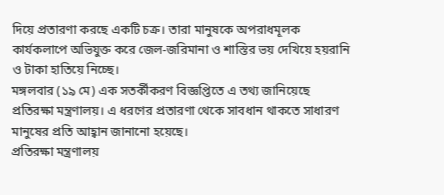দিয়ে প্রতারণা করছে একটি চক্র। তারা মানুষকে অপরাধমূলক কার্যকলাপে অভিযুক্ত করে জেল-জরিমানা ও শাস্তির ভয় দেখিয়ে হয়রানি ও টাকা হাতিয়ে নিচ্ছে।
মঙ্গলবার (১৯ মে) এক সতর্কীকরণ বিজ্ঞপ্তিতে এ তথ্য জানিয়েছে প্রতিরক্ষা মন্ত্রণালয়। এ ধরণের প্রতারণা থেকে সাবধান থাকতে সাধারণ মানুষের প্রতি আহ্বান জানানো হয়েছে।
প্রতিরক্ষা মন্ত্রণালয়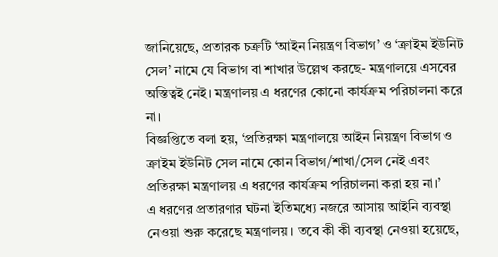জানিয়েছে, প্রতারক চক্রটি ‘আইন নিয়ন্ত্রণ বিভাগ’ ও ‘ক্রাইম ইউনিট সেল’ নামে যে বিভাগ বা শাখার উল্লেখ করছে- মন্ত্রণালয়ে এসবের অস্তিত্বই নেই। মন্ত্রণালয় এ ধরণের কোনো কার্যক্রম পরিচালনা করে না।
বিজ্ঞপ্তিতে বলা হয়, ‘প্রতিরক্ষা মন্ত্রণালয়ে আইন নিয়ন্ত্রণ বিভাগ ও ক্রাইম ইউনিট সেল নামে কোন বিভাগ/শাখা/সেল নেই এবং প্রতিরক্ষা মন্ত্রণালয় এ ধরণের কার্যক্রম পরিচালনা করা হয় না।’
এ ধরণের প্রতারণার ঘটনা ইতিমধ্যে নজরে আসায় আইনি ব্যবস্থা নেওয়া শুরু করেছে মন্ত্রণালয়। তবে কী কী ব্যবস্থা নেওয়া হয়েছে,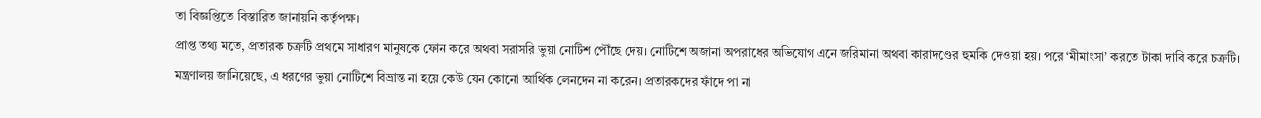তা বিজ্ঞপ্তিতে বিস্তারিত জানায়নি কর্তৃপক্ষ।
প্রাপ্ত তথ্য মতে, প্রতারক চক্রটি প্রথমে সাধারণ মানুষকে ফোন করে অথবা সরাসরি ভুয়া নোটিশ পৌঁছে দেয়। নোটিশে অজানা অপরাধের অভিযোগ এনে জরিমানা অথবা কারাদণ্ডের হুমকি দেওয়া হয়। পরে ‘মীমাংসা’ করতে টাকা দাবি করে চক্রটি।
মন্ত্রণালয় জানিয়েছে, এ ধরণের ভুয়া নোটিশে বিভ্রান্ত না হয়ে কেউ যেন কোনো আর্থিক লেনদেন না করেন। প্রতারকদের ফাঁদে পা না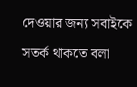দেওয়ার জন্য সবাইকে সতর্ক থাকতে বলা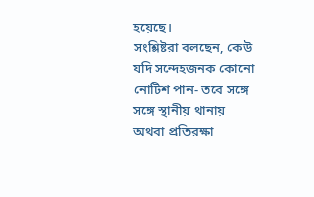হয়েছে।
সংশ্লিষ্টরা বলছেন, কেউ যদি সন্দেহজনক কোনো নোটিশ পান- তবে সঙ্গে সঙ্গে স্থানীয় থানায় অথবা প্রতিরক্ষা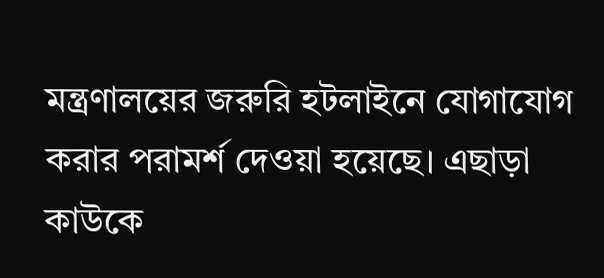মন্ত্রণালয়ের জরুরি হটলাইনে যোগাযোগ করার পরামর্শ দেওয়া হয়েছে। এছাড়া কাউকে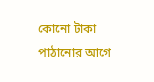কোনো টাকা পাঠানোর আগে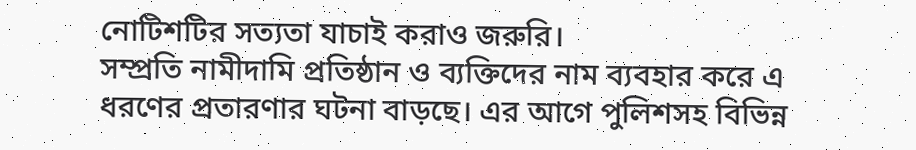নোটিশটির সত্যতা যাচাই করাও জরুরি।
সম্প্রতি নামীদামি প্রতিষ্ঠান ও ব্যক্তিদের নাম ব্যবহার করে এ ধরণের প্রতারণার ঘটনা বাড়ছে। এর আগে পুলিশসহ বিভিন্ন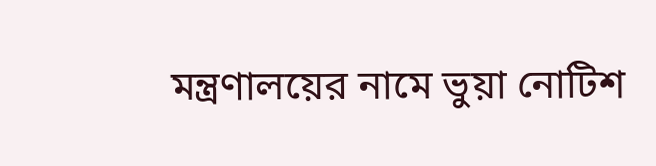মন্ত্রণালয়ের নামে ভুয়া নোটিশ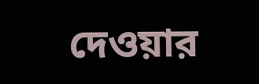দেওয়ার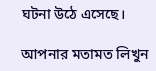ঘটনা উঠে এসেছে।

আপনার মতামত লিখুন